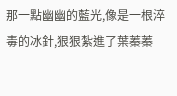那一點幽幽的藍光,像是一根淬毒的冰針,狠狠紮進了葉蓁蓁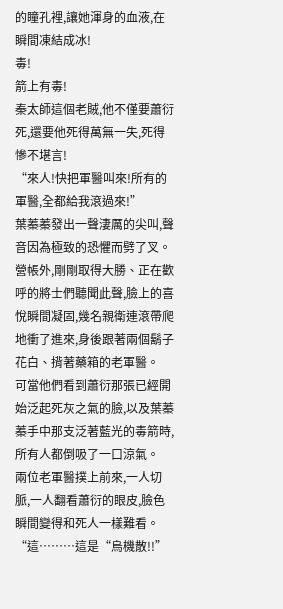的瞳孔裡,讓她渾身的血液,在瞬間凍結成冰!
毒!
箭上有毒!
秦太師這個老賊,他不僅要蕭衍死,還要他死得萬無一失,死得慘不堪言!
“來人!快把軍醫叫來!所有的軍醫,全都給我滾過來!”
葉蓁蓁發出一聲淒厲的尖叫,聲音因為極致的恐懼而劈了叉。
營帳外,剛剛取得大勝、正在歡呼的將士們聽聞此聲,臉上的喜悅瞬間凝固,幾名親衛連滾帶爬地衝了進來,身後跟著兩個鬍子花白、揹著藥箱的老軍醫。
可當他們看到蕭衍那張已經開始泛起死灰之氣的臉,以及葉蓁蓁手中那支泛著藍光的毒箭時,所有人都倒吸了一口涼氣。
兩位老軍醫撲上前來,一人切脈,一人翻看蕭衍的眼皮,臉色瞬間變得和死人一樣難看。
“這………這是“烏機散!!”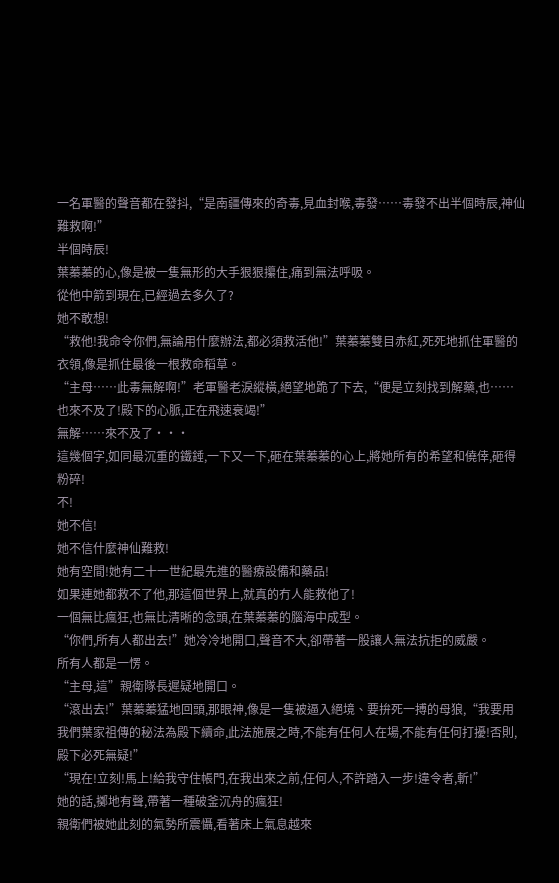一名軍醫的聲音都在發抖,“是南疆傳來的奇毒,見血封喉,毒發……毒發不出半個時辰,神仙難救啊!”
半個時辰!
葉蓁蓁的心,像是被一隻無形的大手狠狠攥住,痛到無法呼吸。
從他中箭到現在,已經過去多久了?
她不敢想!
“救他!我命令你們,無論用什麼辦法,都必須救活他!”葉蓁蓁雙目赤紅,死死地抓住軍醫的衣領,像是抓住最後一根救命稻草。
“主母……此毒無解啊!”老軍醫老淚縱橫,絕望地跪了下去,“便是立刻找到解藥,也……也來不及了!殿下的心脈,正在飛速衰竭!”
無解……來不及了···
這幾個字,如同最沉重的鐵錘,一下又一下,砸在葉蓁蓁的心上,將她所有的希望和僥倖,砸得粉碎!
不!
她不信!
她不信什麼神仙難救!
她有空間!她有二十一世紀最先進的醫療設備和藥品!
如果連她都救不了他,那這個世界上,就真的冇人能救他了!
一個無比瘋狂,也無比清晰的念頭,在葉蓁蓁的腦海中成型。
“你們,所有人都出去!”她冷冷地開口,聲音不大,卻帶著一股讓人無法抗拒的威嚴。
所有人都是一愣。
“主母,這”親衛隊長遲疑地開口。
“滾出去!”葉蓁蓁猛地回頭,那眼神,像是一隻被逼入絕境、要拚死一搏的母狼,“我要用我們葉家祖傳的秘法為殿下續命,此法施展之時,不能有任何人在場,不能有任何打擾!否則,殿下必死無疑!”
“現在!立刻!馬上!給我守住帳門,在我出來之前,任何人,不許踏入一步!違令者,斬!”
她的話,擲地有聲,帶著一種破釜沉舟的瘋狂!
親衛們被她此刻的氣勢所震懾,看著床上氣息越來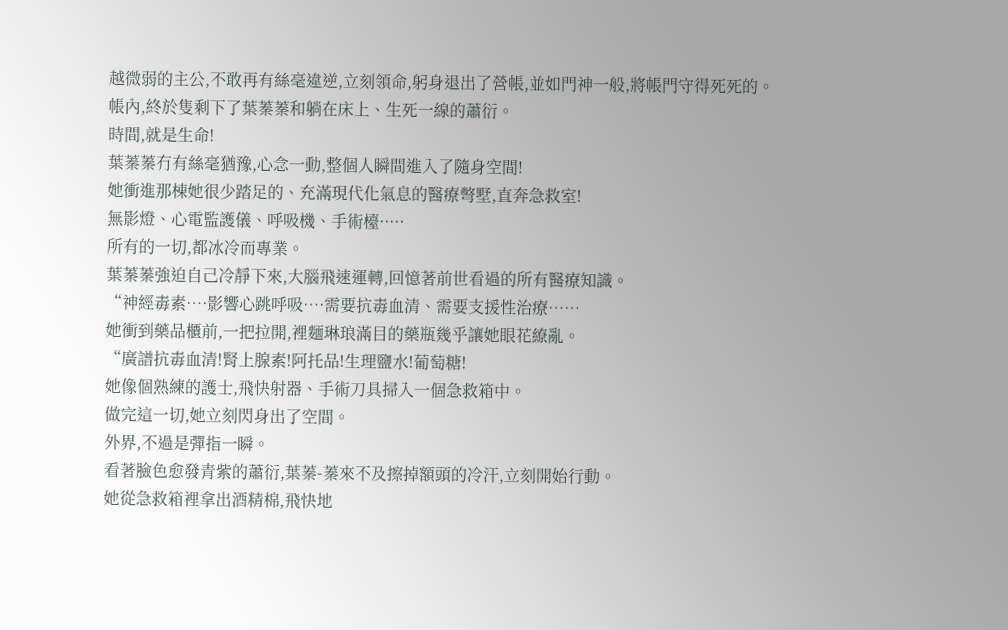越微弱的主公,不敢再有絲毫違逆,立刻領命,躬身退出了營帳,並如門神一般,將帳門守得死死的。
帳內,終於隻剩下了葉蓁蓁和躺在床上、生死一線的蕭衍。
時間,就是生命!
葉蓁蓁冇有絲毫猶豫,心念一動,整個人瞬間進入了隨身空間!
她衝進那棟她很少踏足的、充滿現代化氣息的醫療彆墅,直奔急救室!
無影燈、心電監護儀、呼吸機、手術檯·····
所有的一切,都冰冷而專業。
葉蓁蓁強迫自己冷靜下來,大腦飛速運轉,回憶著前世看過的所有醫療知識。
“神經毒素…·影響心跳呼吸…·需要抗毒血清、需要支援性治療……
她衝到藥品櫃前,一把拉開,裡麵琳琅滿目的藥瓶幾乎讓她眼花繚亂。
“廣譜抗毒血清!腎上腺素!阿托品!生理鹽水!葡萄糖!
她像個熟練的護士,飛快射器、手術刀具掃入一個急救箱中。
做完這一切,她立刻閃身出了空間。
外界,不過是彈指一瞬。
看著臉色愈發青紫的蕭衍,葉蓁-蓁來不及擦掉額頭的冷汗,立刻開始行動。
她從急救箱裡拿出酒精棉,飛快地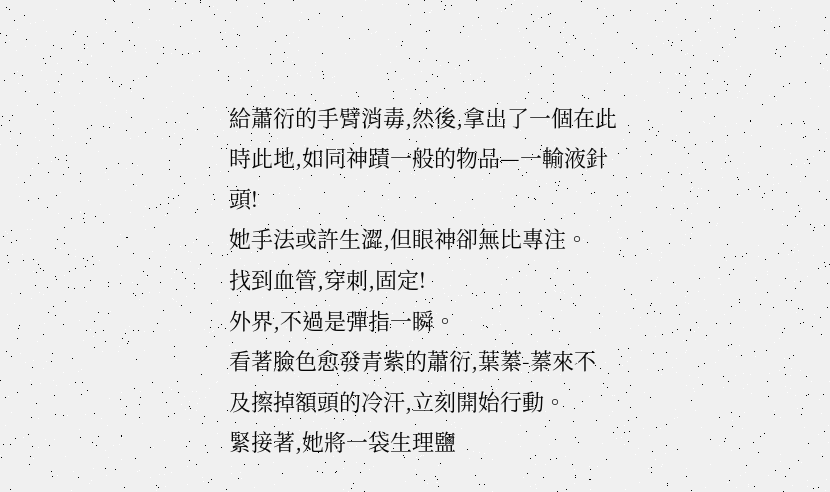給蕭衍的手臂消毒,然後,拿出了一個在此時此地,如同神蹟一般的物品—一輸液針頭!
她手法或許生澀,但眼神卻無比專注。
找到血管,穿刺,固定!
外界,不過是彈指一瞬。
看著臉色愈發青紫的蕭衍,葉蓁-蓁來不及擦掉額頭的冷汗,立刻開始行動。
緊接著,她將一袋生理鹽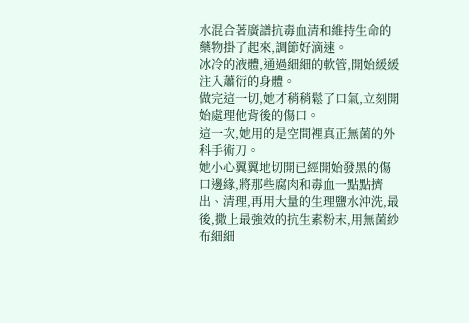水混合著廣譜抗毒血清和維持生命的藥物掛了起來,調節好滴速。
冰冷的液體,通過細細的軟管,開始緩緩注入蕭衍的身體。
做完這一切,她才稍稍鬆了口氣,立刻開始處理他背後的傷口。
這一次,她用的是空間裡真正無菌的外科手術刀。
她小心翼翼地切開已經開始發黑的傷口邊緣,將那些腐肉和毒血一點點擠出、清理,再用大量的生理鹽水沖洗,最後,撒上最強效的抗生素粉末,用無菌紗布細細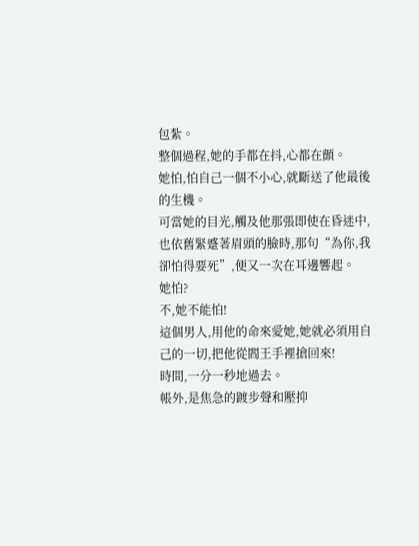包紮。
整個過程,她的手都在抖,心都在顫。
她怕,怕自己一個不小心,就斷送了他最後的生機。
可當她的目光,觸及他那張即使在昏迷中,也依舊緊蹙著眉頭的臉時,那句“為你,我卻怕得要死”,便又一次在耳邊響起。
她怕?
不,她不能怕!
這個男人,用他的命來愛她,她就必須用自己的一切,把他從閻王手裡搶回來!
時間,一分一秒地過去。
帳外,是焦急的踱步聲和壓抑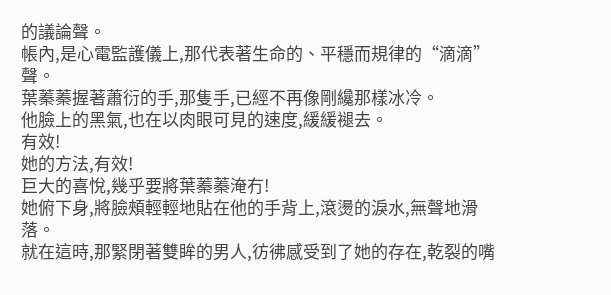的議論聲。
帳內,是心電監護儀上,那代表著生命的、平穩而規律的“滴滴”聲。
葉蓁蓁握著蕭衍的手,那隻手,已經不再像剛纔那樣冰冷。
他臉上的黑氣,也在以肉眼可見的速度,緩緩褪去。
有效!
她的方法,有效!
巨大的喜悅,幾乎要將葉蓁蓁淹冇!
她俯下身,將臉頰輕輕地貼在他的手背上,滾燙的淚水,無聲地滑落。
就在這時,那緊閉著雙眸的男人,彷彿感受到了她的存在,乾裂的嘴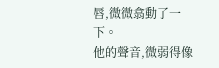唇,微微翕動了一下。
他的聲音,微弱得像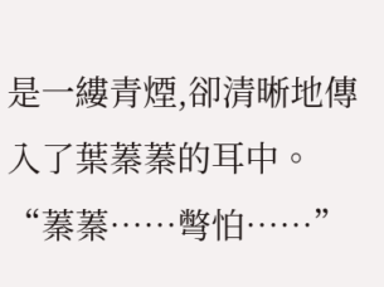是一縷青煙,卻清晰地傳入了葉蓁蓁的耳中。
“蓁蓁……彆怕……”